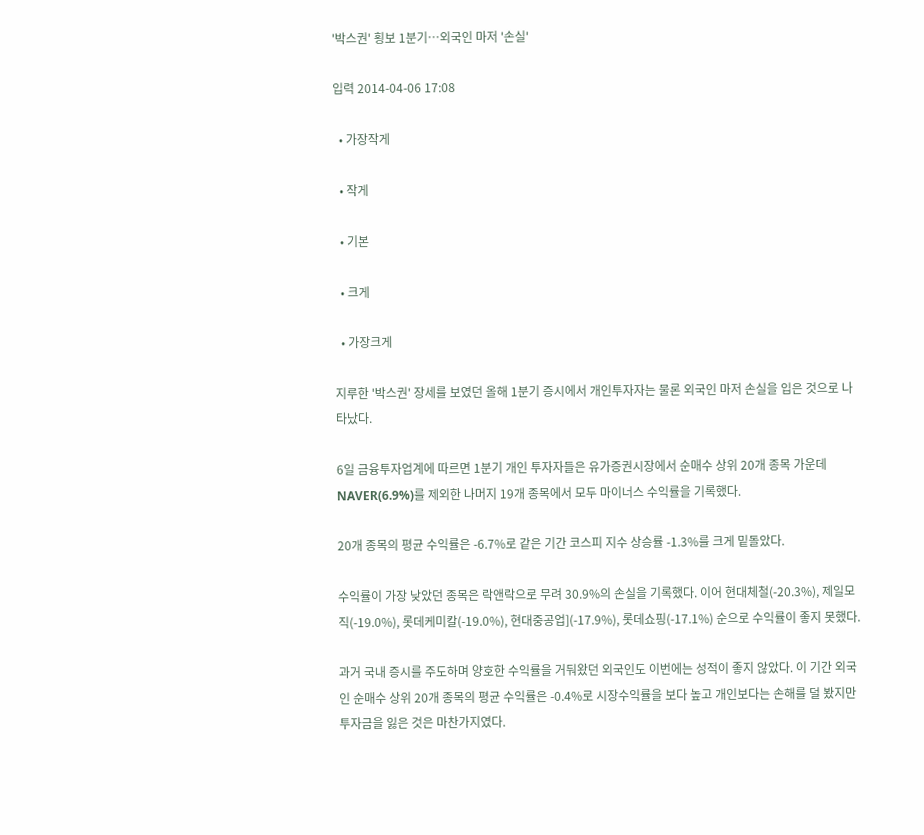'박스권' 횡보 1분기…외국인 마저 '손실'

입력 2014-04-06 17:08

  • 가장작게

  • 작게

  • 기본

  • 크게

  • 가장크게

지루한 '박스권' 장세를 보였던 올해 1분기 증시에서 개인투자자는 물론 외국인 마저 손실을 입은 것으로 나타났다.

6일 금융투자업계에 따르면 1분기 개인 투자자들은 유가증권시장에서 순매수 상위 20개 종목 가운데 NAVER(6.9%)를 제외한 나머지 19개 종목에서 모두 마이너스 수익률을 기록했다.

20개 종목의 평균 수익률은 -6.7%로 같은 기간 코스피 지수 상승률 -1.3%를 크게 밑돌았다.

수익률이 가장 낮았던 종목은 락앤락으로 무려 30.9%의 손실을 기록했다. 이어 현대체철(-20.3%), 제일모직(-19.0%), 롯데케미칼(-19.0%), 현대중공업](-17.9%), 롯데쇼핑(-17.1%) 순으로 수익률이 좋지 못했다.

과거 국내 증시를 주도하며 양호한 수익률을 거둬왔던 외국인도 이번에는 성적이 좋지 않았다. 이 기간 외국인 순매수 상위 20개 종목의 평균 수익률은 -0.4%로 시장수익률을 보다 높고 개인보다는 손해를 덜 봤지만 투자금을 잃은 것은 마찬가지였다.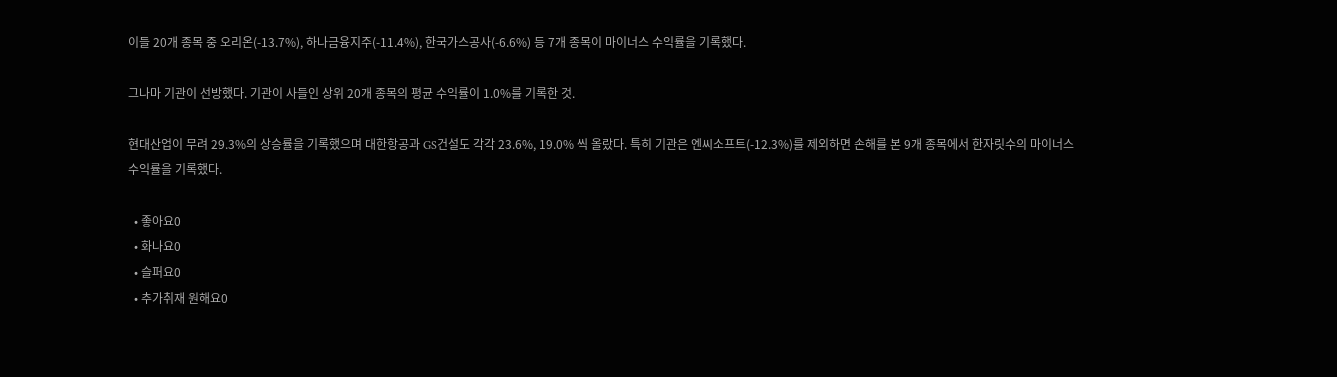이들 20개 종목 중 오리온(-13.7%), 하나금융지주(-11.4%), 한국가스공사(-6.6%) 등 7개 종목이 마이너스 수익률을 기록했다.

그나마 기관이 선방했다. 기관이 사들인 상위 20개 종목의 평균 수익률이 1.0%를 기록한 것.

현대산업이 무려 29.3%의 상승률을 기록했으며 대한항공과 GS건설도 각각 23.6%, 19.0% 씩 올랐다. 특히 기관은 엔씨소프트(-12.3%)를 제외하면 손해를 본 9개 종목에서 한자릿수의 마이너스 수익률을 기록했다.

  • 좋아요0
  • 화나요0
  • 슬퍼요0
  • 추가취재 원해요0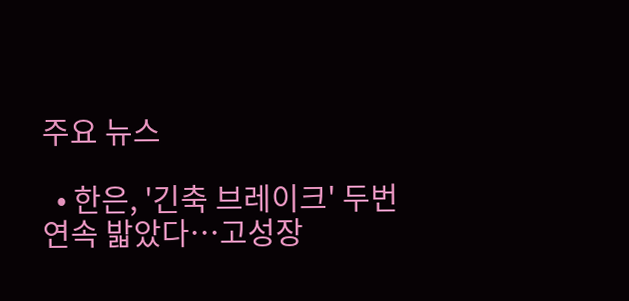주요 뉴스

  • 한은, '긴축 브레이크' 두번 연속 밟았다⋯고성장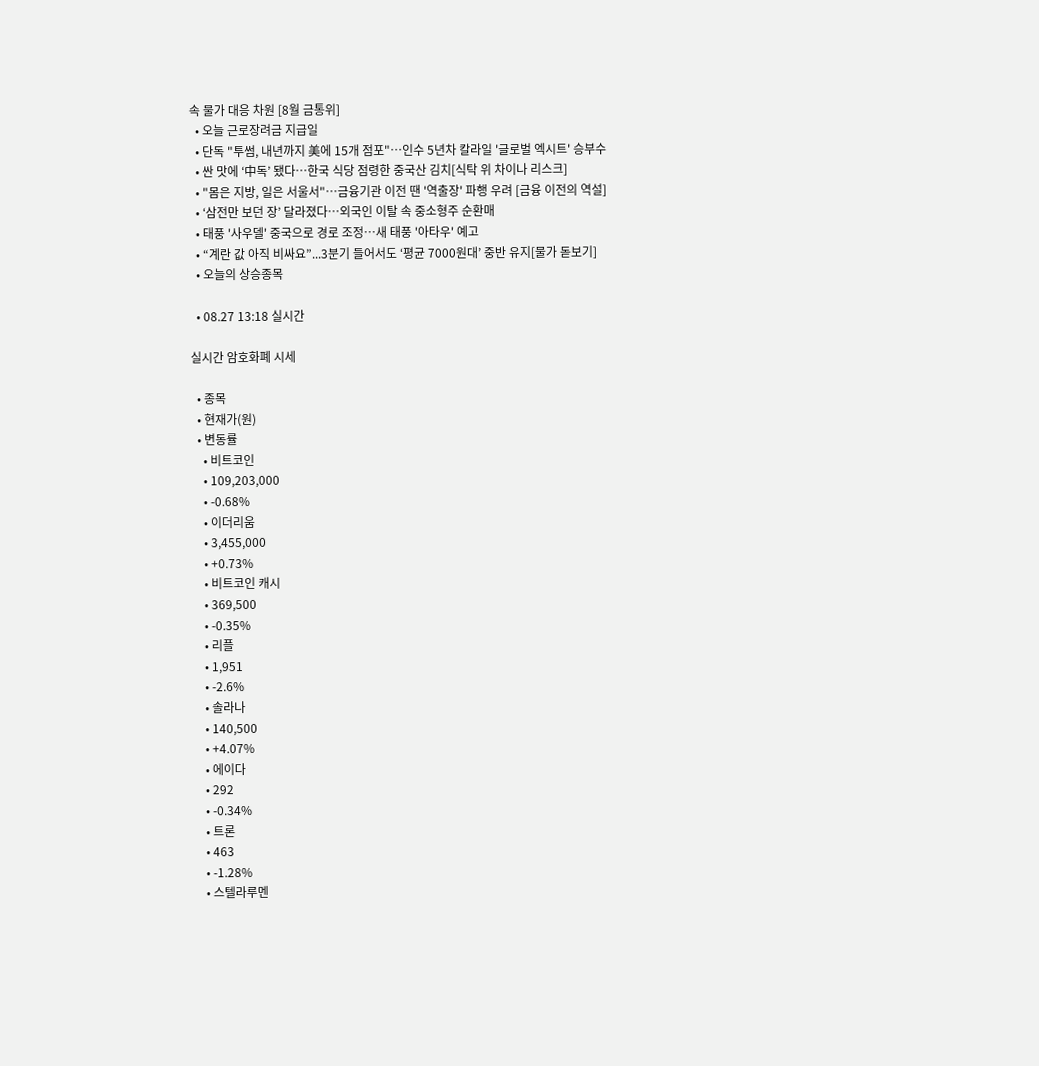속 물가 대응 차원 [8월 금통위]
  • 오늘 근로장려금 지급일
  • 단독 "투썸, 내년까지 美에 15개 점포"…인수 5년차 칼라일 '글로벌 엑시트' 승부수
  • 싼 맛에 ‘中독’ 됐다⋯한국 식당 점령한 중국산 김치[식탁 위 차이나 리스크]
  • "몸은 지방, 일은 서울서"⋯금융기관 이전 땐 '역출장' 파행 우려 [금융 이전의 역설]
  • ‘삼전만 보던 장’ 달라졌다…외국인 이탈 속 중소형주 순환매
  • 태풍 '사우델' 중국으로 경로 조정…새 태풍 '아타우' 예고
  • “계란 값 아직 비싸요”...3분기 들어서도 ‘평균 7000원대’ 중반 유지[물가 돋보기]
  • 오늘의 상승종목

  • 08.27 13:18 실시간

실시간 암호화폐 시세

  • 종목
  • 현재가(원)
  • 변동률
    • 비트코인
    • 109,203,000
    • -0.68%
    • 이더리움
    • 3,455,000
    • +0.73%
    • 비트코인 캐시
    • 369,500
    • -0.35%
    • 리플
    • 1,951
    • -2.6%
    • 솔라나
    • 140,500
    • +4.07%
    • 에이다
    • 292
    • -0.34%
    • 트론
    • 463
    • -1.28%
    • 스텔라루멘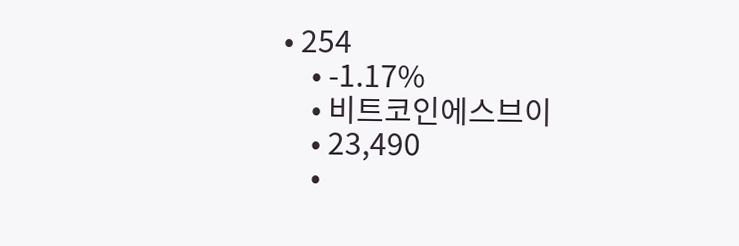• 254
    • -1.17%
    • 비트코인에스브이
    • 23,490
    •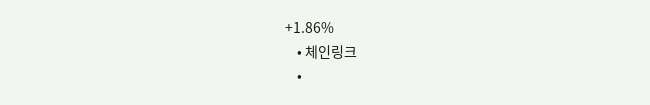+1.86%
    • 체인링크
    •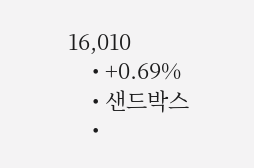16,010
    • +0.69%
    • 샌드박스
    •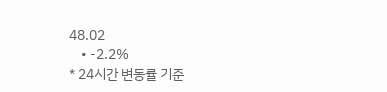48.02
    • -2.2%
* 24시간 변동률 기준